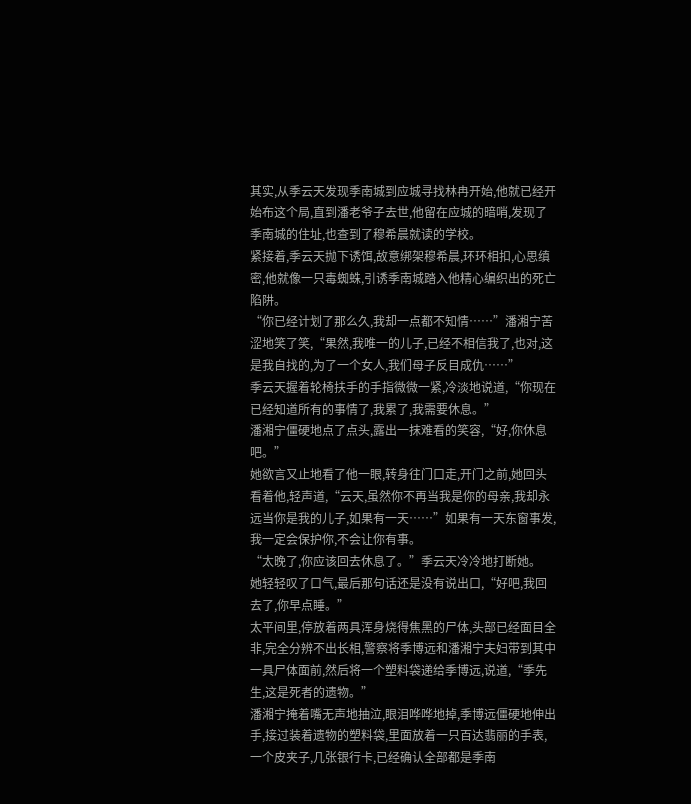其实,从季云天发现季南城到应城寻找林冉开始,他就已经开始布这个局,直到潘老爷子去世,他留在应城的暗哨,发现了季南城的住址,也查到了穆希晨就读的学校。
紧接着,季云天抛下诱饵,故意绑架穆希晨,环环相扣,心思缜密,他就像一只毒蜘蛛,引诱季南城踏入他精心编织出的死亡陷阱。
“你已经计划了那么久,我却一点都不知情……”潘湘宁苦涩地笑了笑,“果然,我唯一的儿子,已经不相信我了,也对,这是我自找的,为了一个女人,我们母子反目成仇……”
季云天握着轮椅扶手的手指微微一紧,冷淡地说道,“你现在已经知道所有的事情了,我累了,我需要休息。”
潘湘宁僵硬地点了点头,露出一抹难看的笑容,“好,你休息吧。”
她欲言又止地看了他一眼,转身往门口走,开门之前,她回头看着他,轻声道,“云天,虽然你不再当我是你的母亲,我却永远当你是我的儿子,如果有一天……”如果有一天东窗事发,我一定会保护你,不会让你有事。
“太晚了,你应该回去休息了。”季云天冷冷地打断她。
她轻轻叹了口气,最后那句话还是没有说出口,“好吧,我回去了,你早点睡。”
太平间里,停放着两具浑身烧得焦黑的尸体,头部已经面目全非,完全分辨不出长相,警察将季博远和潘湘宁夫妇带到其中一具尸体面前,然后将一个塑料袋递给季博远,说道,“季先生,这是死者的遗物。”
潘湘宁掩着嘴无声地抽泣,眼泪哗哗地掉,季博远僵硬地伸出手,接过装着遗物的塑料袋,里面放着一只百达翡丽的手表,一个皮夹子,几张银行卡,已经确认全部都是季南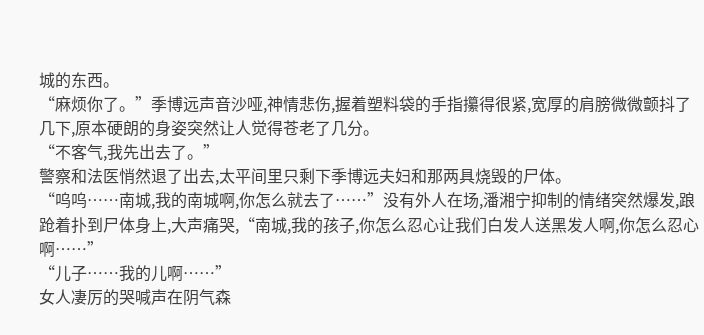城的东西。
“麻烦你了。”季博远声音沙哑,神情悲伤,握着塑料袋的手指攥得很紧,宽厚的肩膀微微颤抖了几下,原本硬朗的身姿突然让人觉得苍老了几分。
“不客气,我先出去了。”
警察和法医悄然退了出去,太平间里只剩下季博远夫妇和那两具烧毁的尸体。
“呜呜……南城,我的南城啊,你怎么就去了……”没有外人在场,潘湘宁抑制的情绪突然爆发,踉跄着扑到尸体身上,大声痛哭,“南城,我的孩子,你怎么忍心让我们白发人送黑发人啊,你怎么忍心啊……”
“儿子……我的儿啊……”
女人凄厉的哭喊声在阴气森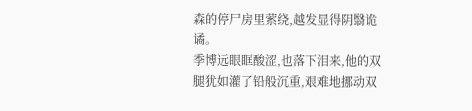森的停尸房里萦绕,越发显得阴翳诡谲。
季博远眼眶酸涩,也落下泪来,他的双腿犹如灌了铅般沉重,艰难地挪动双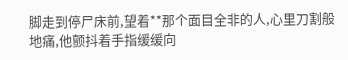脚走到停尸床前,望着**那个面目全非的人,心里刀割般地痛,他颤抖着手指缓缓向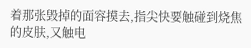着那张毁掉的面容摸去,指尖快要触碰到烧焦的皮肤,又触电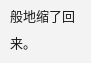般地缩了回来。